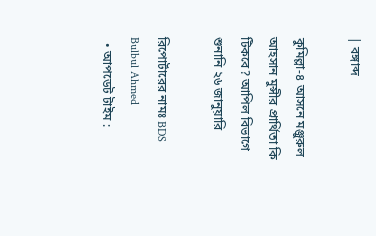| বঙ্গাব্দ

কুমিল্লা-৪ আসনে মঞ্জুরুল আহসান মুন্সীর প্রার্থিতা কি টিকবে? আপিল বিভাগে শুনানি ২৬ জানুয়ারি

রিপোর্টারের নামঃ BDS Bulbul Ahmed
  • আপডেট টাইম :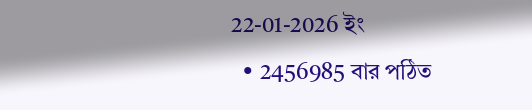22-01-2026 ইং
  • 2456985 বার পঠিত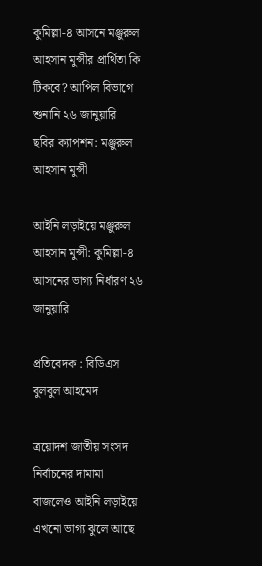কুমিল্লা-৪ আসনে মঞ্জুরুল আহসান মুন্সীর প্রার্থিতা কি টিকবে? আপিল বিভাগে শুনানি ২৬ জানুয়ারি
ছবির ক্যাপশন: মঞ্জুরুল আহসান মুন্সী

আইনি লড়াইয়ে মঞ্জুরুল আহসান মুন্সী: কুমিল্লা-৪ আসনের ভাগ্য নির্ধারণ ২৬ জানুয়ারি

প্রতিবেদক : বিডিএস বুলবুল আহমেদ

ত্রয়োদশ জাতীয় সংসদ নির্বাচনের দামামা বাজলেও আইনি লড়াইয়ে এখনো ভাগ্য ঝুলে আছে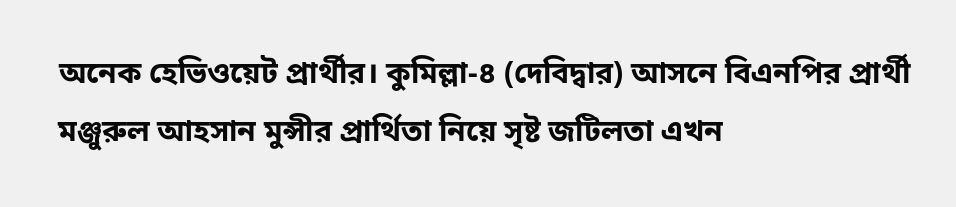অনেক হেভিওয়েট প্রার্থীর। কুমিল্লা-৪ (দেবিদ্বার) আসনে বিএনপির প্রার্থী মঞ্জুরুল আহসান মুন্সীর প্রার্থিতা নিয়ে সৃষ্ট জটিলতা এখন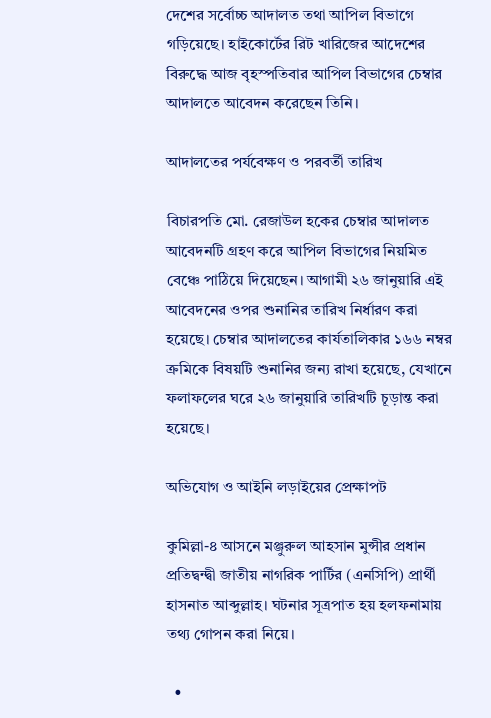দেশের সর্বোচ্চ আদালত তথা আপিল বিভাগে গড়িয়েছে। হাইকোর্টের রিট খারিজের আদেশের বিরুদ্ধে আজ বৃহস্পতিবার আপিল বিভাগের চেম্বার আদালতে আবেদন করেছেন তিনি।

আদালতের পর্যবেক্ষণ ও পরবর্তী তারিখ

বিচারপতি মো. রেজাউল হকের চেম্বার আদালত আবেদনটি গ্রহণ করে আপিল বিভাগের নিয়মিত বেঞ্চে পাঠিয়ে দিয়েছেন। আগামী ২৬ জানুয়ারি এই আবেদনের ওপর শুনানির তারিখ নির্ধারণ করা হয়েছে। চেম্বার আদালতের কার্যতালিকার ১৬৬ নম্বর ক্রমিকে বিষয়টি শুনানির জন্য রাখা হয়েছে, যেখানে ফলাফলের ঘরে ২৬ জানুয়ারি তারিখটি চূড়ান্ত করা হয়েছে।

অভিযোগ ও আইনি লড়াইয়ের প্রেক্ষাপট

কুমিল্লা-৪ আসনে মঞ্জুরুল আহসান মুন্সীর প্রধান প্রতিদ্বন্দ্বী জাতীয় নাগরিক পার্টির (এনসিপি) প্রার্থী হাসনাত আব্দুল্লাহ। ঘটনার সূত্রপাত হয় হলফনামায় তথ্য গোপন করা নিয়ে।

  •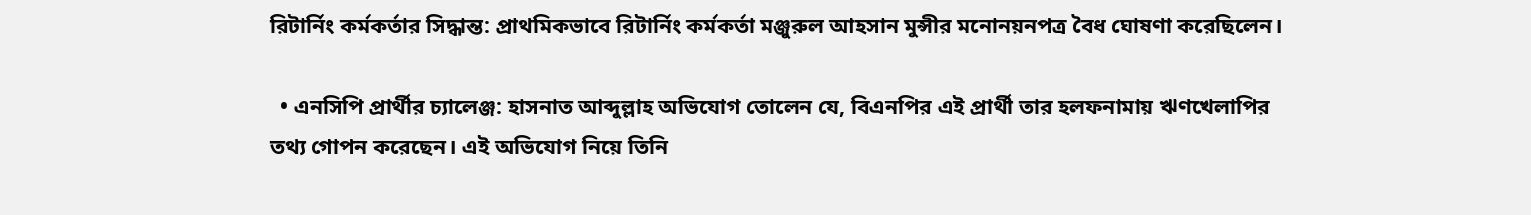রিটার্নিং কর্মকর্তার সিদ্ধান্ত: প্রাথমিকভাবে রিটার্নিং কর্মকর্তা মঞ্জুরুল আহসান মুন্সীর মনোনয়নপত্র বৈধ ঘোষণা করেছিলেন।

  • এনসিপি প্রার্থীর চ্যালেঞ্জ: হাসনাত আব্দুল্লাহ অভিযোগ তোলেন যে, বিএনপির এই প্রার্থী তার হলফনামায় ঋণখেলাপির তথ্য গোপন করেছেন। এই অভিযোগ নিয়ে তিনি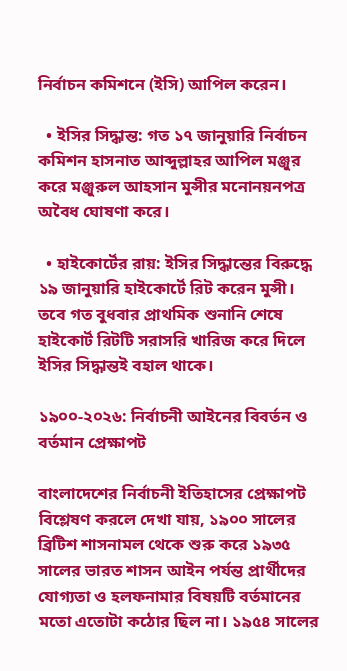নির্বাচন কমিশনে (ইসি) আপিল করেন।

  • ইসির সিদ্ধান্ত: গত ১৭ জানুয়ারি নির্বাচন কমিশন হাসনাত আব্দুল্লাহর আপিল মঞ্জুর করে মঞ্জুরুল আহসান মুন্সীর মনোনয়নপত্র অবৈধ ঘোষণা করে।

  • হাইকোর্টের রায়: ইসির সিদ্ধান্তের বিরুদ্ধে ১৯ জানুয়ারি হাইকোর্টে রিট করেন মুন্সী। তবে গত বুধবার প্রাথমিক শুনানি শেষে হাইকোর্ট রিটটি সরাসরি খারিজ করে দিলে ইসির সিদ্ধান্তই বহাল থাকে।

১৯০০-২০২৬: নির্বাচনী আইনের বিবর্তন ও বর্তমান প্রেক্ষাপট

বাংলাদেশের নির্বাচনী ইতিহাসের প্রেক্ষাপট বিশ্লেষণ করলে দেখা যায়, ১৯০০ সালের ব্রিটিশ শাসনামল থেকে শুরু করে ১৯৩৫ সালের ভারত শাসন আইন পর্যন্ত প্রার্থীদের যোগ্যতা ও হলফনামার বিষয়টি বর্তমানের মতো এতোটা কঠোর ছিল না। ১৯৫৪ সালের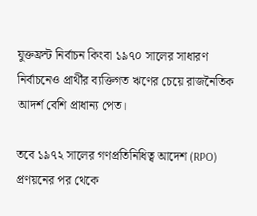যুক্তফ্রন্ট নির্বাচন কিংবা ১৯৭০ সালের সাধারণ নির্বাচনেও প্রার্থীর ব্যক্তিগত ঋণের চেয়ে রাজনৈতিক আদর্শ বেশি প্রাধান্য পেত।

তবে ১৯৭২ সালের গণপ্রতিনিধিত্ব আদেশ (RPO) প্রণয়নের পর থেকে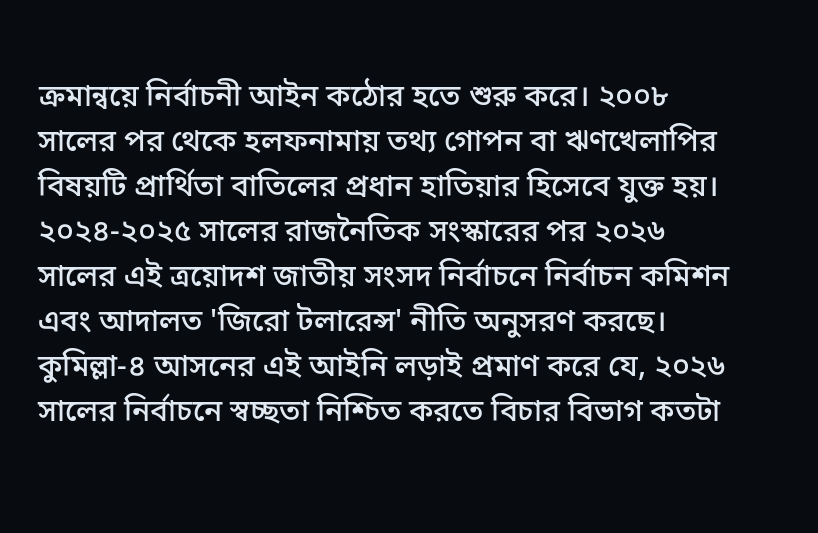ক্রমান্বয়ে নির্বাচনী আইন কঠোর হতে শুরু করে। ২০০৮ সালের পর থেকে হলফনামায় তথ্য গোপন বা ঋণখেলাপির বিষয়টি প্রার্থিতা বাতিলের প্রধান হাতিয়ার হিসেবে যুক্ত হয়। ২০২৪-২০২৫ সালের রাজনৈতিক সংস্কারের পর ২০২৬ সালের এই ত্রয়োদশ জাতীয় সংসদ নির্বাচনে নির্বাচন কমিশন এবং আদালত 'জিরো টলারেন্স' নীতি অনুসরণ করছে। কুমিল্লা-৪ আসনের এই আইনি লড়াই প্রমাণ করে যে, ২০২৬ সালের নির্বাচনে স্বচ্ছতা নিশ্চিত করতে বিচার বিভাগ কতটা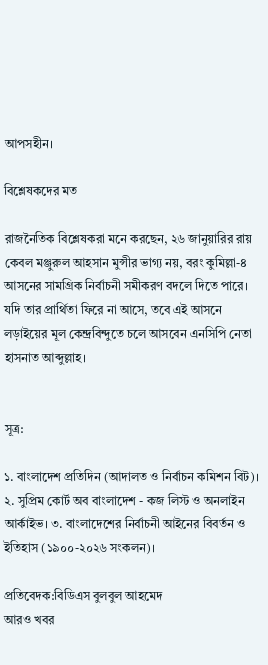আপসহীন।

বিশ্লেষকদের মত

রাজনৈতিক বিশ্লেষকরা মনে করছেন, ২৬ জানুয়ারির রায় কেবল মঞ্জুরুল আহসান মুন্সীর ভাগ্য নয়, বরং কুমিল্লা-৪ আসনের সামগ্রিক নির্বাচনী সমীকরণ বদলে দিতে পারে। যদি তার প্রার্থিতা ফিরে না আসে, তবে এই আসনে লড়াইয়ের মূল কেন্দ্রবিন্দুতে চলে আসবেন এনসিপি নেতা হাসনাত আব্দুল্লাহ।


সূত্র:

১. বাংলাদেশ প্রতিদিন (আদালত ও নির্বাচন কমিশন বিট)। ২. সুপ্রিম কোর্ট অব বাংলাদেশ - কজ লিস্ট ও অনলাইন আর্কাইভ। ৩. বাংলাদেশের নির্বাচনী আইনের বিবর্তন ও ইতিহাস (১৯০০-২০২৬ সংকলন)।

প্রতিবেদক:বিডিএস বুলবুল আহমেদ
আরও খবর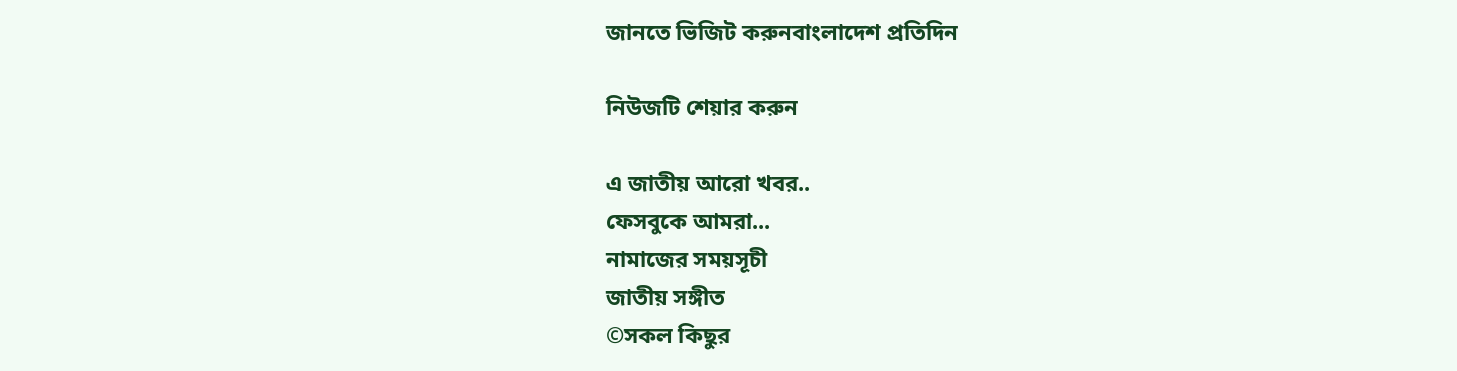জানতে ভিজিট করুনবাংলাদেশ প্রতিদিন

নিউজটি শেয়ার করুন

এ জাতীয় আরো খবর..
ফেসবুকে আমরা...
নামাজের সময়সূচী
জাতীয় সঙ্গীত
©সকল কিছুর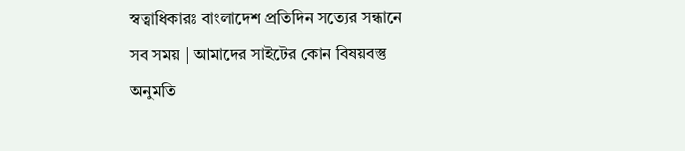স্বত্বাধিকারঃ বাংলাদেশ প্রতিদিন সত্যের সন্ধানে সব সময় | আমাদের সাইটের কোন বিষয়বস্তু অনুমতি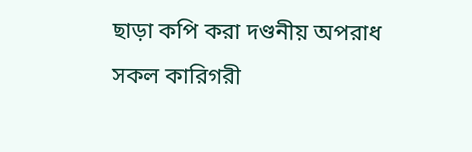ছাড়া কপি করা দণ্ডনীয় অপরাধ
সকল কারিগরী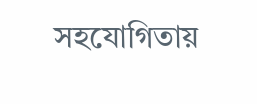সহযোগিতায়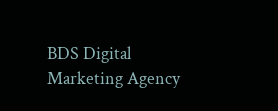BDS Digital Marketing Agency